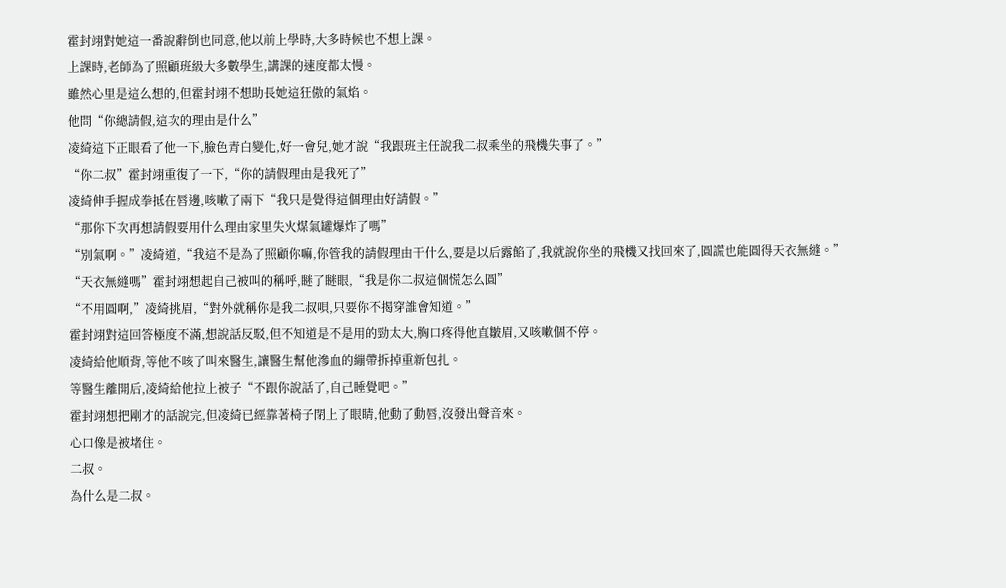霍封翊對她這一番說辭倒也同意,他以前上學時,大多時候也不想上課。
上課時,老師為了照顧班級大多數學生,講課的速度都太慢。
雖然心里是這么想的,但霍封翊不想助長她這狂傲的氣焰。
他問“你總請假,這次的理由是什么”
凌綺這下正眼看了他一下,臉色青白變化,好一會兒,她才說“我跟班主任說我二叔乘坐的飛機失事了。”
“你二叔”霍封翊重復了一下,“你的請假理由是我死了”
凌綺伸手握成拳抵在唇邊,咳嗽了兩下“我只是覺得這個理由好請假。”
“那你下次再想請假要用什么理由家里失火煤氣罐爆炸了嗎”
“別氣啊。”凌綺道,“我這不是為了照顧你嘛,你管我的請假理由干什么,要是以后露餡了,我就說你坐的飛機又找回來了,圓謊也能圓得天衣無縫。”
“天衣無縫嗎”霍封翊想起自己被叫的稱呼,瞇了瞇眼,“我是你二叔這個慌怎么圓”
“不用圓啊,”凌綺挑眉,“對外就稱你是我二叔唄,只要你不揭穿誰會知道。”
霍封翊對這回答極度不滿,想說話反駁,但不知道是不是用的勁太大,胸口疼得他直皺眉,又咳嗽個不停。
凌綺給他順背,等他不咳了叫來醫生,讓醫生幫他滲血的繃帶拆掉重新包扎。
等醫生離開后,凌綺給他拉上被子“不跟你說話了,自己睡覺吧。”
霍封翊想把剛才的話說完,但凌綺已經靠著椅子閉上了眼睛,他動了動唇,沒發出聲音來。
心口像是被堵住。
二叔。
為什么是二叔。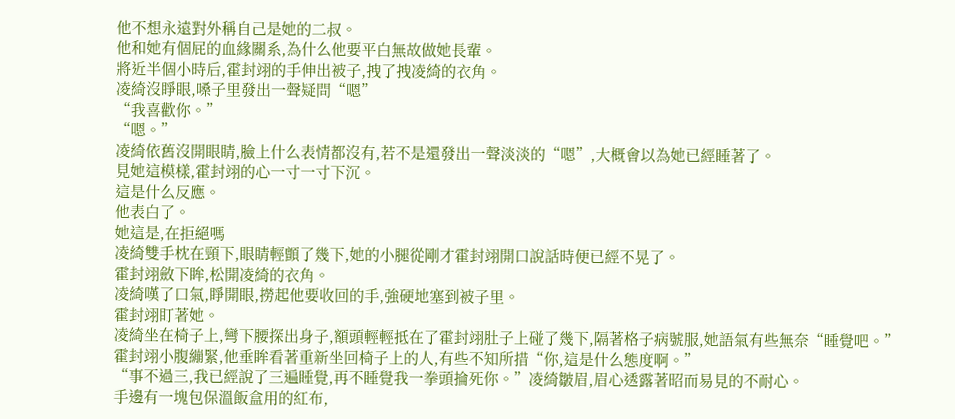他不想永遠對外稱自己是她的二叔。
他和她有個屁的血緣關系,為什么他要平白無故做她長輩。
將近半個小時后,霍封翊的手伸出被子,拽了拽凌綺的衣角。
凌綺沒睜眼,嗓子里發出一聲疑問“嗯”
“我喜歡你。”
“嗯。”
凌綺依舊沒開眼睛,臉上什么表情都沒有,若不是還發出一聲淡淡的“嗯”,大概會以為她已經睡著了。
見她這模樣,霍封翊的心一寸一寸下沉。
這是什么反應。
他表白了。
她這是,在拒絕嗎
凌綺雙手枕在頸下,眼睛輕顫了幾下,她的小腿從剛才霍封翊開口說話時便已經不晃了。
霍封翊斂下眸,松開凌綺的衣角。
凌綺嘆了口氣,睜開眼,撈起他要收回的手,強硬地塞到被子里。
霍封翊盯著她。
凌綺坐在椅子上,彎下腰探出身子,額頭輕輕抵在了霍封翊肚子上碰了幾下,隔著格子病號服,她語氣有些無奈“睡覺吧。”
霍封翊小腹繃緊,他垂眸看著重新坐回椅子上的人,有些不知所措“你,這是什么態度啊。”
“事不過三,我已經說了三遍睡覺,再不睡覺我一拳頭掄死你。”凌綺皺眉,眉心透露著昭而易見的不耐心。
手邊有一塊包保溫飯盒用的紅布,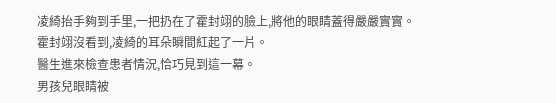凌綺抬手夠到手里,一把扔在了霍封翊的臉上,將他的眼睛蓋得嚴嚴實實。
霍封翊沒看到,凌綺的耳朵瞬間紅起了一片。
醫生進來檢查患者情況,恰巧見到這一幕。
男孩兒眼睛被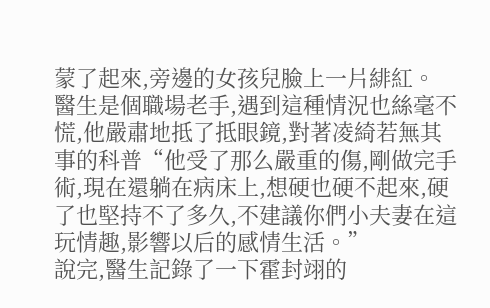蒙了起來,旁邊的女孩兒臉上一片緋紅。
醫生是個職場老手,遇到這種情況也絲毫不慌,他嚴肅地抵了抵眼鏡,對著凌綺若無其事的科普“他受了那么嚴重的傷,剛做完手術,現在還躺在病床上,想硬也硬不起來,硬了也堅持不了多久,不建議你們小夫妻在這玩情趣,影響以后的感情生活。”
說完,醫生記錄了一下霍封翊的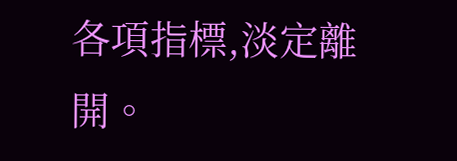各項指標,淡定離開。